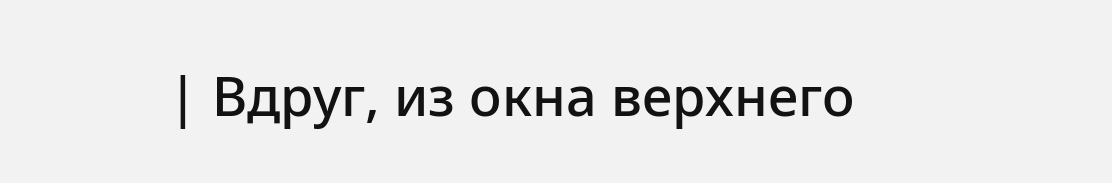| Вдруг, из окна верхнего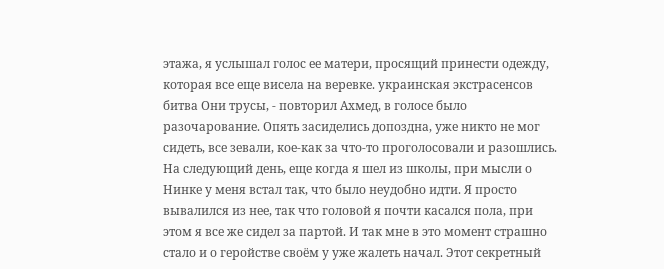этажа, я услышал голос ее матери, просящий принести одежду, которая все еще висела на веревке. украинская экстрасенсов битва Они трусы, - повторил Ахмед, в голосе было разочарование. Опять засиделись допоздна, уже никто не мог сидеть, все зевали, кое-как за что-то проголосовали и разошлись. На следующий день, еще когда я шел из школы, при мысли о Нинке у меня встал так, что было неудобно идти. Я просто вывалился из нее, так что головой я почти касался пола, при этом я все же сидел за партой. И так мне в это момент страшно стало и о геройстве своём у уже жалеть начал. Этот секретный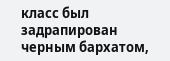класс был задрапирован черным бархатом,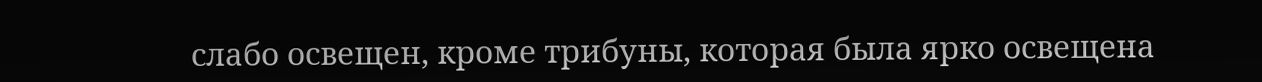слабо освещен, кроме трибуны, которая была ярко освещена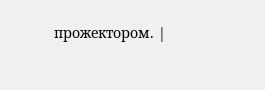прожектором. |